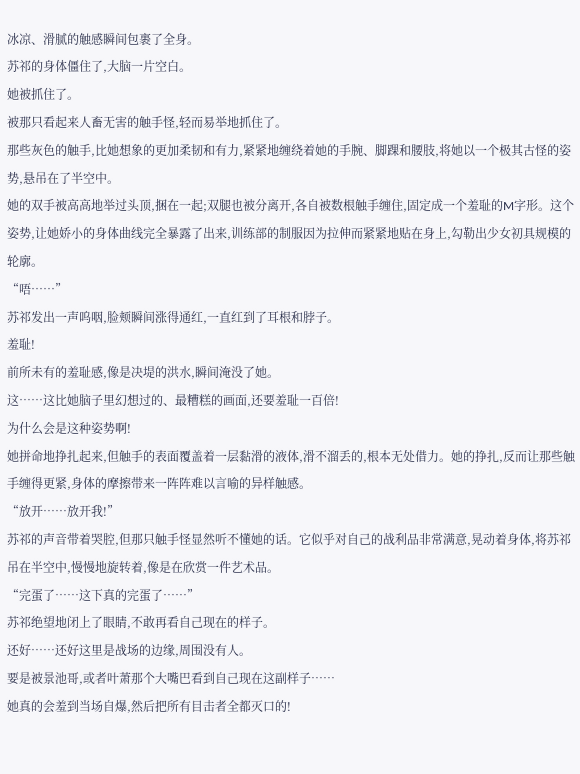冰凉、滑腻的触感瞬间包裹了全身。
苏祁的身体僵住了,大脑一片空白。
她被抓住了。
被那只看起来人畜无害的触手怪,轻而易举地抓住了。
那些灰色的触手,比她想象的更加柔韧和有力,紧紧地缠绕着她的手腕、脚踝和腰肢,将她以一个极其古怪的姿势,悬吊在了半空中。
她的双手被高高地举过头顶,捆在一起;双腿也被分离开,各自被数根触手缠住,固定成一个羞耻的M字形。这个姿势,让她娇小的身体曲线完全暴露了出来,训练部的制服因为拉伸而紧紧地贴在身上,勾勒出少女初具规模的轮廓。
“唔……”
苏祁发出一声呜咽,脸颊瞬间涨得通红,一直红到了耳根和脖子。
羞耻!
前所未有的羞耻感,像是决堤的洪水,瞬间淹没了她。
这……这比她脑子里幻想过的、最糟糕的画面,还要羞耻一百倍!
为什么会是这种姿势啊!
她拼命地挣扎起来,但触手的表面覆盖着一层黏滑的液体,滑不溜丢的,根本无处借力。她的挣扎,反而让那些触手缠得更紧,身体的摩擦带来一阵阵难以言喻的异样触感。
“放开……放开我!”
苏祁的声音带着哭腔,但那只触手怪显然听不懂她的话。它似乎对自己的战利品非常满意,晃动着身体,将苏祁吊在半空中,慢慢地旋转着,像是在欣赏一件艺术品。
“完蛋了……这下真的完蛋了……”
苏祁绝望地闭上了眼睛,不敢再看自己现在的样子。
还好……还好这里是战场的边缘,周围没有人。
要是被景池哥,或者叶萧那个大嘴巴看到自己现在这副样子……
她真的会羞到当场自爆,然后把所有目击者全都灭口的!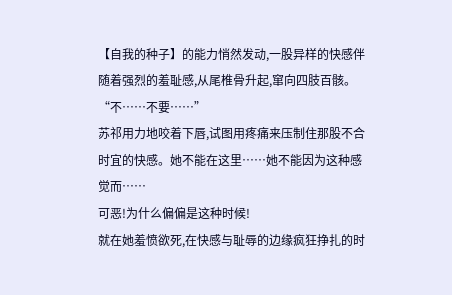【自我的种子】的能力悄然发动,一股异样的快感伴随着强烈的羞耻感,从尾椎骨升起,窜向四肢百骸。
“不……不要……”
苏祁用力地咬着下唇,试图用疼痛来压制住那股不合时宜的快感。她不能在这里……她不能因为这种感觉而……
可恶!为什么偏偏是这种时候!
就在她羞愤欲死,在快感与耻辱的边缘疯狂挣扎的时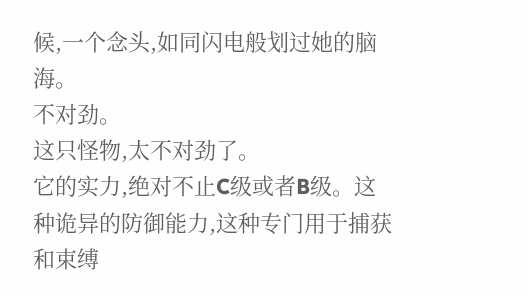候,一个念头,如同闪电般划过她的脑海。
不对劲。
这只怪物,太不对劲了。
它的实力,绝对不止C级或者B级。这种诡异的防御能力,这种专门用于捕获和束缚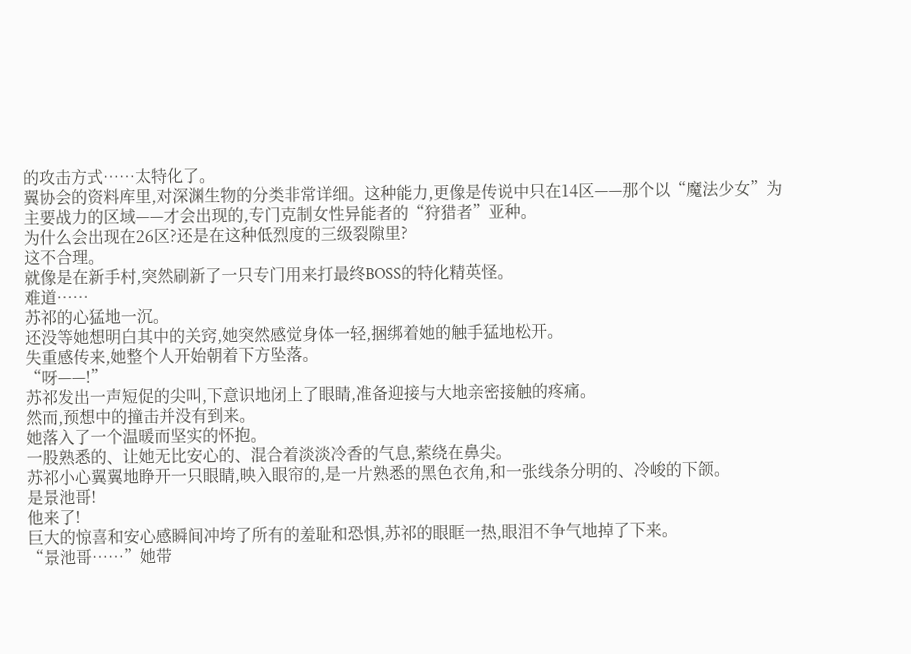的攻击方式……太特化了。
翼协会的资料库里,对深渊生物的分类非常详细。这种能力,更像是传说中只在14区——那个以“魔法少女”为主要战力的区域——才会出现的,专门克制女性异能者的“狩猎者”亚种。
为什么会出现在26区?还是在这种低烈度的三级裂隙里?
这不合理。
就像是在新手村,突然刷新了一只专门用来打最终BOSS的特化精英怪。
难道……
苏祁的心猛地一沉。
还没等她想明白其中的关窍,她突然感觉身体一轻,捆绑着她的触手猛地松开。
失重感传来,她整个人开始朝着下方坠落。
“呀——!”
苏祁发出一声短促的尖叫,下意识地闭上了眼睛,准备迎接与大地亲密接触的疼痛。
然而,预想中的撞击并没有到来。
她落入了一个温暖而坚实的怀抱。
一股熟悉的、让她无比安心的、混合着淡淡冷香的气息,萦绕在鼻尖。
苏祁小心翼翼地睁开一只眼睛,映入眼帘的,是一片熟悉的黑色衣角,和一张线条分明的、冷峻的下颌。
是景池哥!
他来了!
巨大的惊喜和安心感瞬间冲垮了所有的羞耻和恐惧,苏祁的眼眶一热,眼泪不争气地掉了下来。
“景池哥……”她带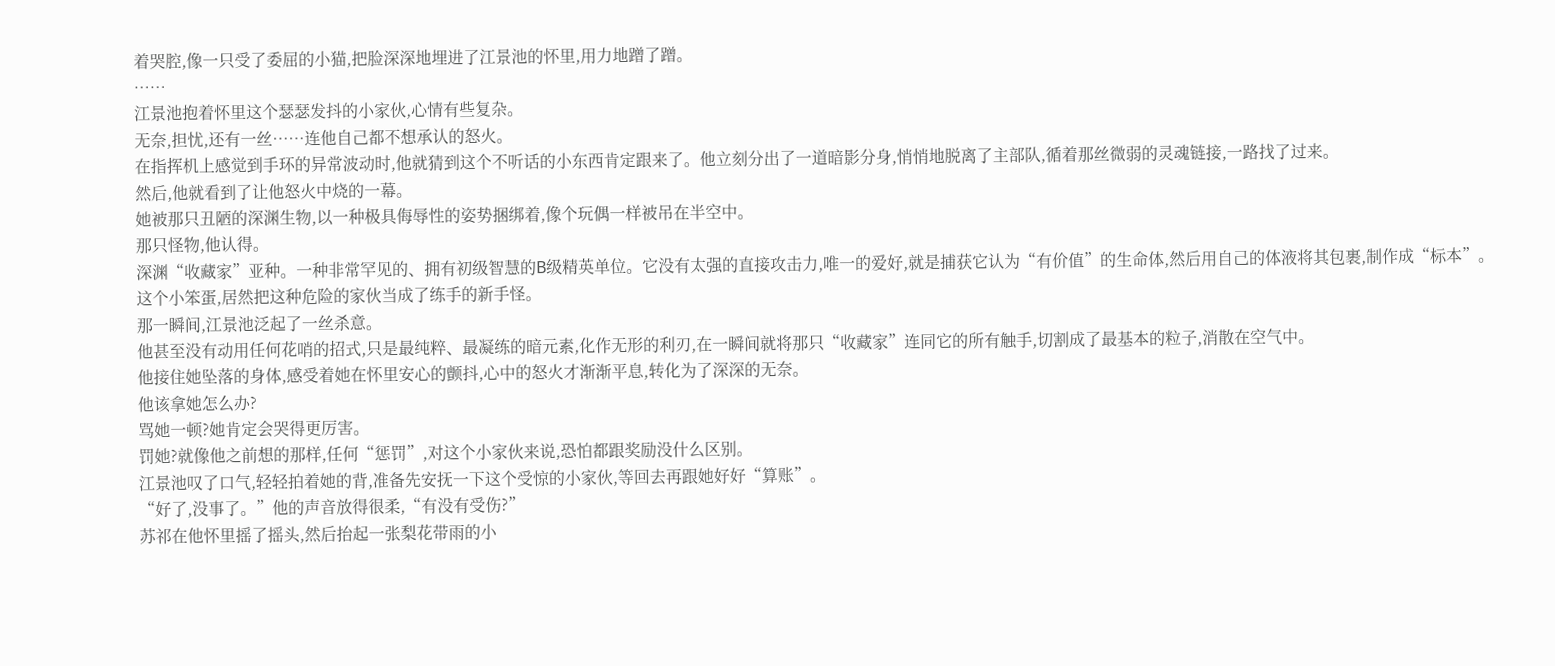着哭腔,像一只受了委屈的小猫,把脸深深地埋进了江景池的怀里,用力地蹭了蹭。
……
江景池抱着怀里这个瑟瑟发抖的小家伙,心情有些复杂。
无奈,担忧,还有一丝……连他自己都不想承认的怒火。
在指挥机上感觉到手环的异常波动时,他就猜到这个不听话的小东西肯定跟来了。他立刻分出了一道暗影分身,悄悄地脱离了主部队,循着那丝微弱的灵魂链接,一路找了过来。
然后,他就看到了让他怒火中烧的一幕。
她被那只丑陋的深渊生物,以一种极具侮辱性的姿势捆绑着,像个玩偶一样被吊在半空中。
那只怪物,他认得。
深渊“收藏家”亚种。一种非常罕见的、拥有初级智慧的B级精英单位。它没有太强的直接攻击力,唯一的爱好,就是捕获它认为“有价值”的生命体,然后用自己的体液将其包裹,制作成“标本”。
这个小笨蛋,居然把这种危险的家伙当成了练手的新手怪。
那一瞬间,江景池泛起了一丝杀意。
他甚至没有动用任何花哨的招式,只是最纯粹、最凝练的暗元素,化作无形的利刃,在一瞬间就将那只“收藏家”连同它的所有触手,切割成了最基本的粒子,消散在空气中。
他接住她坠落的身体,感受着她在怀里安心的颤抖,心中的怒火才渐渐平息,转化为了深深的无奈。
他该拿她怎么办?
骂她一顿?她肯定会哭得更厉害。
罚她?就像他之前想的那样,任何“惩罚”,对这个小家伙来说,恐怕都跟奖励没什么区别。
江景池叹了口气,轻轻拍着她的背,准备先安抚一下这个受惊的小家伙,等回去再跟她好好“算账”。
“好了,没事了。”他的声音放得很柔,“有没有受伤?”
苏祁在他怀里摇了摇头,然后抬起一张梨花带雨的小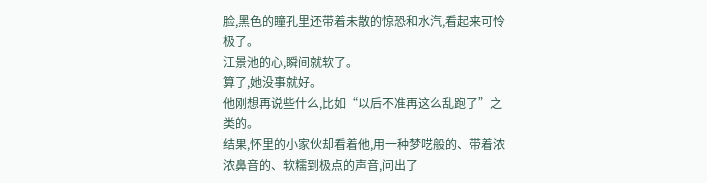脸,黑色的瞳孔里还带着未散的惊恐和水汽,看起来可怜极了。
江景池的心,瞬间就软了。
算了,她没事就好。
他刚想再说些什么,比如“以后不准再这么乱跑了”之类的。
结果,怀里的小家伙却看着他,用一种梦呓般的、带着浓浓鼻音的、软糯到极点的声音,问出了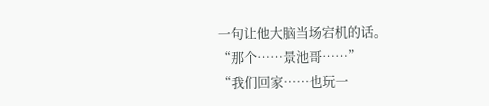一句让他大脑当场宕机的话。
“那个……景池哥……”
“我们回家……也玩一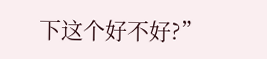下这个好不好?”